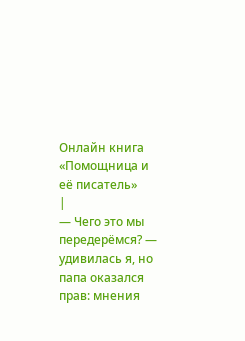Онлайн книга «Помощница и её писатель»
|
— Чего это мы передерёмся? — удивилась я, но папа оказался прав: мнения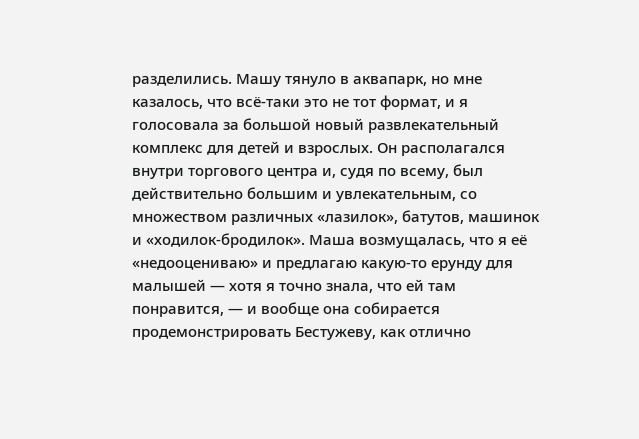разделились. Машу тянуло в аквапарк, но мне казалось, что всё-таки это не тот формат, и я голосовала за большой новый развлекательный комплекс для детей и взрослых. Он располагался внутри торгового центра и, судя по всему, был действительно большим и увлекательным, со множеством различных «лазилок», батутов, машинок и «ходилок-бродилок». Маша возмущалась, что я её «недооцениваю» и предлагаю какую-то ерунду для малышей — хотя я точно знала, что ей там понравится, — и вообще она собирается продемонстрировать Бестужеву, как отлично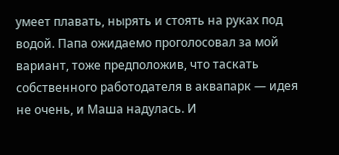умеет плавать, нырять и стоять на руках под водой. Папа ожидаемо проголосовал за мой вариант, тоже предположив, что таскать собственного работодателя в аквапарк — идея не очень, и Маша надулась. И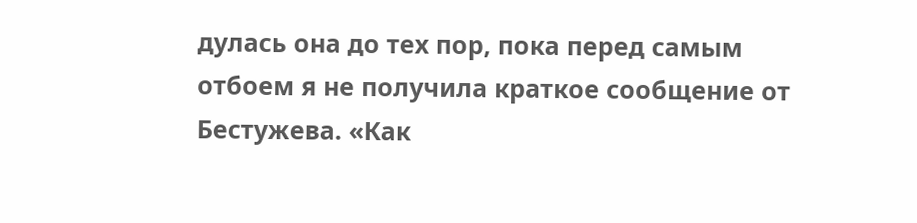дулась она до тех пор, пока перед самым отбоем я не получила краткое сообщение от Бестужева. «Как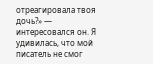отреагировала твоя дочь?» — интересовался он. Я удивилась, что мой писатель не смог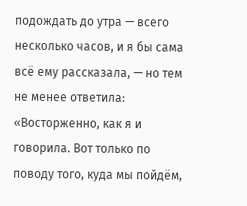подождать до утра — всего несколько часов, и я бы сама всё ему рассказала, — но тем не менее ответила: «Восторженно, как я и говорила. Вот только по поводу того, куда мы пойдём,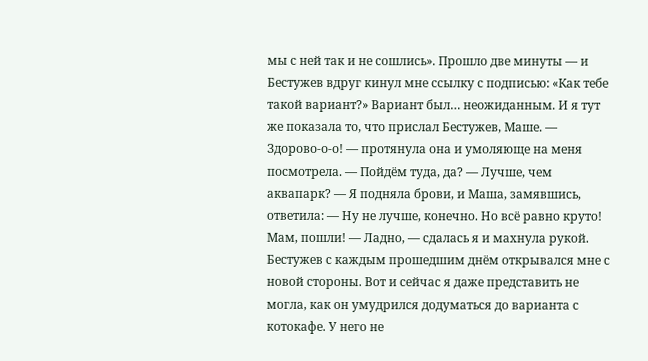мы с ней так и не сошлись». Прошло две минуты — и Бестужев вдруг кинул мне ссылку с подписью: «Как тебе такой вариант?» Вариант был… неожиданным. И я тут же показала то, что прислал Бестужев, Маше. — Здорово-о-о! — протянула она и умоляюще на меня посмотрела. — Пойдём туда, да? — Лучше, чем аквапарк? — Я подняла брови, и Маша, замявшись, ответила: — Ну не лучше, конечно. Но всё равно круто! Мам, пошли! — Ладно, — сдалась я и махнула рукой. Бестужев с каждым прошедшим днём открывался мне с новой стороны. Вот и сейчас я даже представить не могла, как он умудрился додуматься до варианта с котокафе. У него не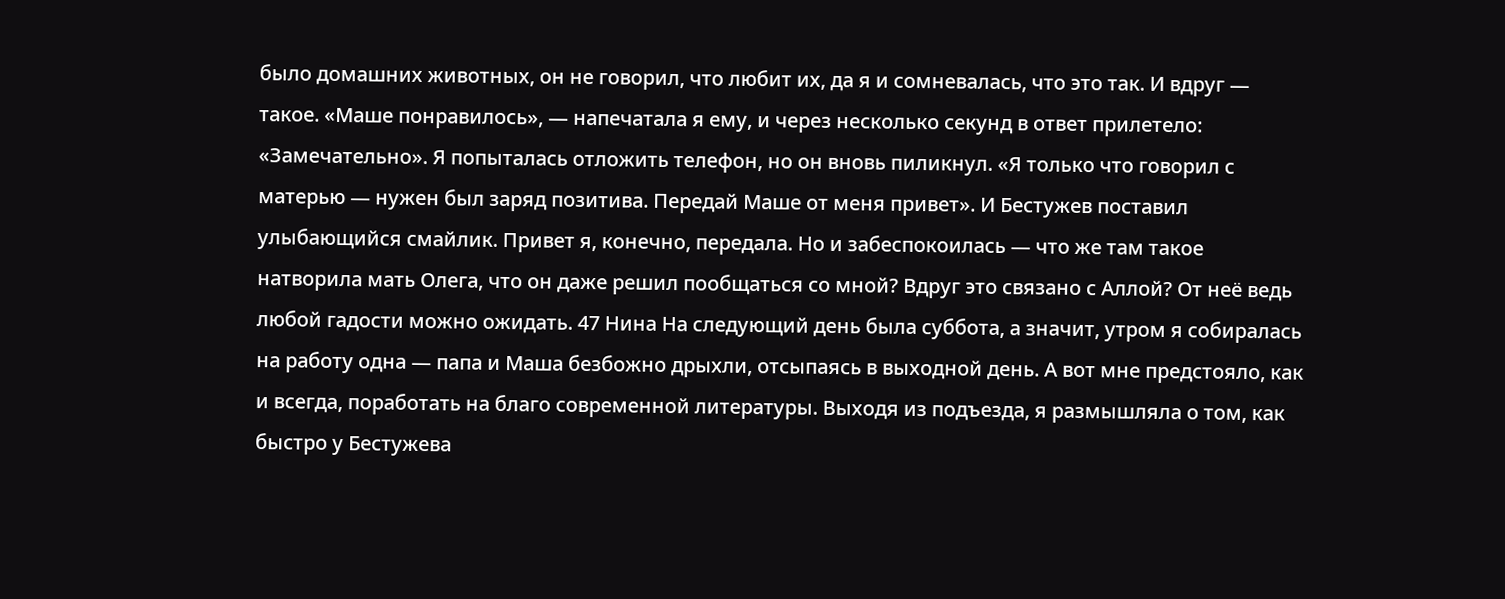было домашних животных, он не говорил, что любит их, да я и сомневалась, что это так. И вдруг — такое. «Маше понравилось», — напечатала я ему, и через несколько секунд в ответ прилетело: «Замечательно». Я попыталась отложить телефон, но он вновь пиликнул. «Я только что говорил с матерью — нужен был заряд позитива. Передай Маше от меня привет». И Бестужев поставил улыбающийся смайлик. Привет я, конечно, передала. Но и забеспокоилась — что же там такое натворила мать Олега, что он даже решил пообщаться со мной? Вдруг это связано с Аллой? От неё ведь любой гадости можно ожидать. 47 Нина На следующий день была суббота, а значит, утром я собиралась на работу одна — папа и Маша безбожно дрыхли, отсыпаясь в выходной день. А вот мне предстояло, как и всегда, поработать на благо современной литературы. Выходя из подъезда, я размышляла о том, как быстро у Бестужева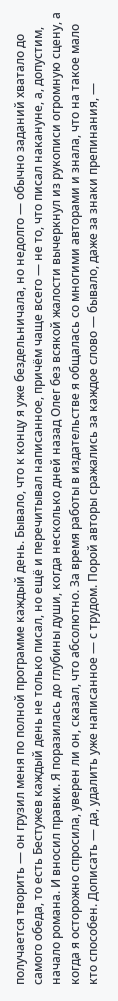получается творить — он грузил меня по полной программе каждый день. Бывало, что к концу я уже бездельничала, но недолго — обычно заданий хватало до самого обеда, то есть Бестужев каждый день не только писал, но ещё и перечитывал написанное, причём чаще всего — не то, что писал накануне, а, допустим, начало романа. И вносил правки. Я поразилась до глубины души, когда несколько дней назад Олег без всякой жалости вычеркнул из рукописи огромную сцену, а когда я осторожно спросила, уверен ли он, сказал, что абсолютно. За время работы в издательстве я общалась со многими авторами и знала, что на такое мало кто способен. Дописать — да, удалить уже написанное — с трудом. Порой авторы сражались за каждое слово — бывало, даже за знаки препинания, —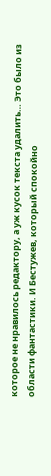которое не нравилось редактору, а уж кусок текста удалить… Это было из области фантастики. И Бестужев, который спокойно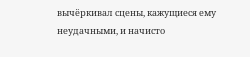вычёркивал сцены, кажущиеся ему неудачными, и начисто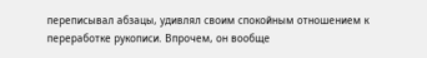переписывал абзацы, удивлял своим спокойным отношением к переработке рукописи. Впрочем, он вообще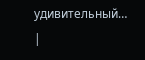удивительный… |